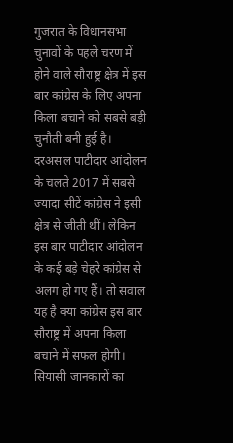गुजरात के विधानसभा चुनावों के पहले चरण में होने वाले सौराष्ट्र क्षेत्र में इस बार कांग्रेस के लिए अपना किला बचाने को सबसे बड़ी चुनौती बनी हुई है। दरअसल पाटीदार आंदोलन के चलते 2017 में सबसे ज्यादा सीटें कांग्रेस ने इसी क्षेत्र से जीती थीं। लेकिन इस बार पाटीदार आंदोलन के कई बड़े चेहरे कांग्रेस से अलग हो गए हैं। तो सवाल यह है क्या कांग्रेस इस बार सौराष्ट्र में अपना किला बचाने में सफल होगी। सियासी जानकारों का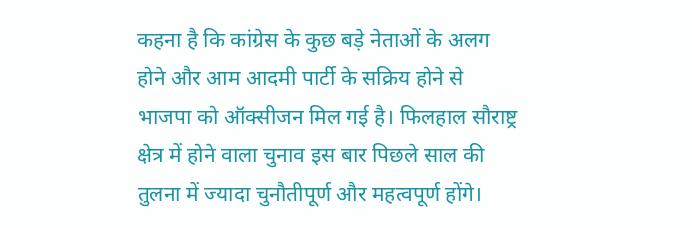कहना है कि कांग्रेस के कुछ बड़े नेताओं के अलग होने और आम आदमी पार्टी के सक्रिय होने से भाजपा को ऑक्सीजन मिल गई है। फिलहाल सौराष्ट्र क्षेत्र में होने वाला चुनाव इस बार पिछले साल की तुलना में ज्यादा चुनौतीपूर्ण और महत्वपूर्ण होंगे।